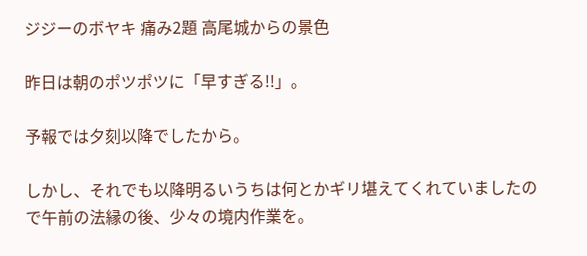ジジーのボヤキ 痛み2題 高尾城からの景色

昨日は朝のポツポツに「早すぎる!!」。

予報では夕刻以降でしたから。

しかし、それでも以降明るいうちは何とかギリ堪えてくれていましたので午前の法縁の後、少々の境内作業を。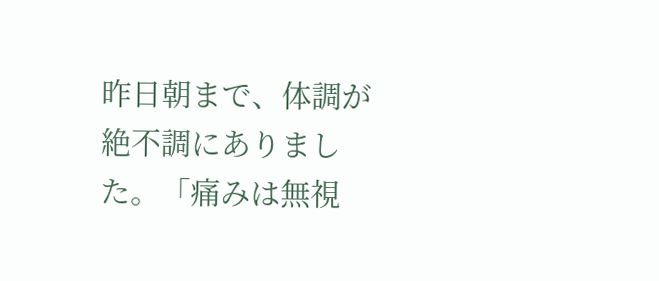昨日朝まで、体調が絶不調にありました。「痛みは無視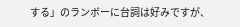する」のランボーに台詞は好みですが、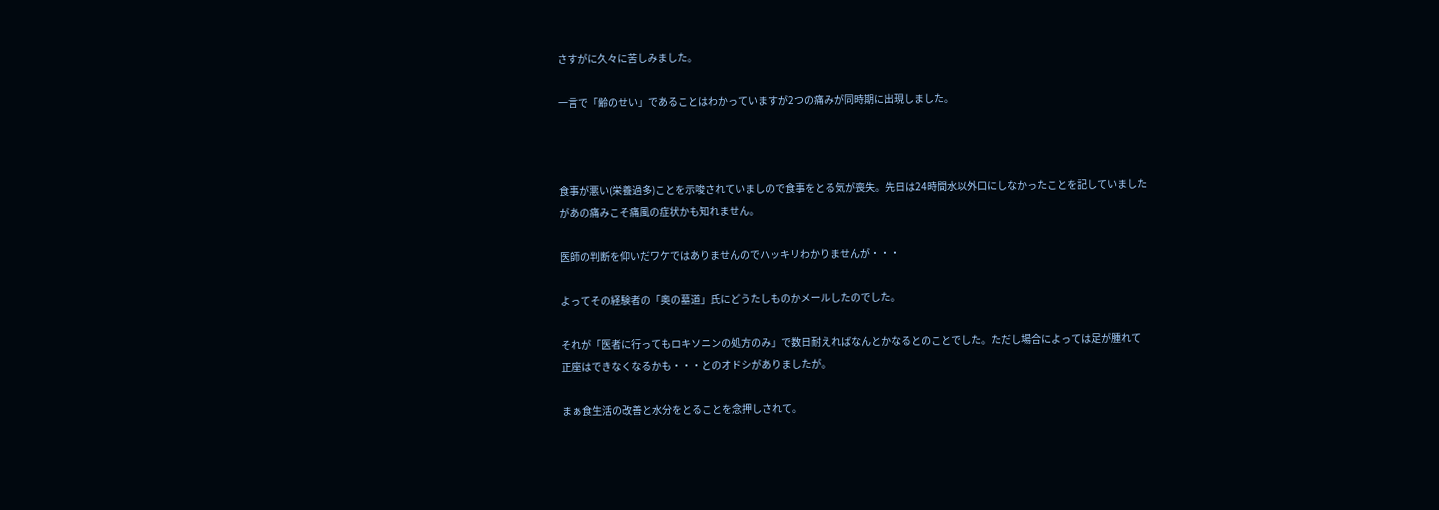さすがに久々に苦しみました。

一言で「齢のせい」であることはわかっていますが2つの痛みが同時期に出現しました。



食事が悪い(栄養過多)ことを示唆されていましので食事をとる気が喪失。先日は24時間水以外口にしなかったことを記していましたがあの痛みこそ痛風の症状かも知れません。

医師の判断を仰いだワケではありませんのでハッキリわかりませんが・・・

よってその経験者の「奥の墓道」氏にどうたしものかメールしたのでした。

それが「医者に行ってもロキソニンの処方のみ」で数日耐えればなんとかなるとのことでした。ただし場合によっては足が腫れて正座はできなくなるかも・・・とのオドシがありましたが。

まぁ食生活の改善と水分をとることを念押しされて。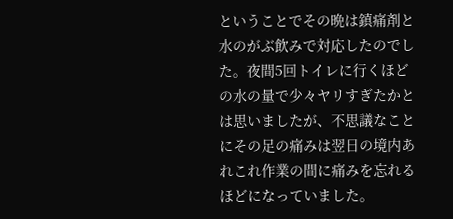ということでその晩は鎮痛剤と水のがぶ飲みで対応したのでした。夜間5回トイレに行くほどの水の量で少々ヤリすぎたかとは思いましたが、不思議なことにその足の痛みは翌日の境内あれこれ作業の間に痛みを忘れるほどになっていました。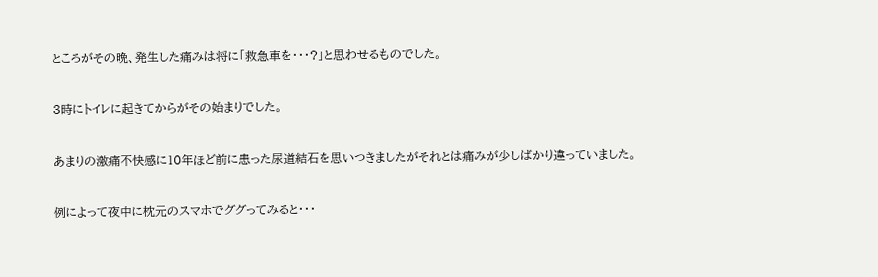ところがその晩、発生した痛みは将に「救急車を・・・?」と思わせるものでした。

3時にトイレに起きてからがその始まりでした。

あまりの激痛不快感に10年ほど前に患った尿道結石を思いつきましたがそれとは痛みが少しばかり違っていました。

例によって夜中に枕元のスマホでググってみると・・・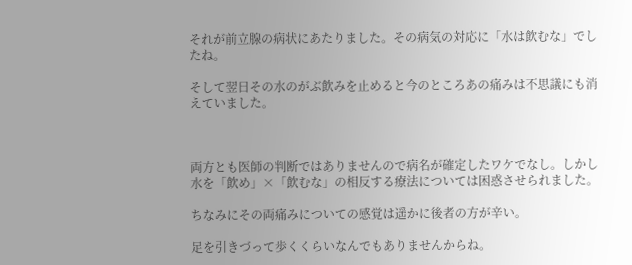それが前立腺の病状にあたりました。その病気の対応に「水は飲むな」でしたね。

そして翌日その水のがぶ飲みを止めると今のところあの痛みは不思議にも消えていました。



両方とも医師の判断ではありませんので病名が確定したワケでなし。しかし水を「飲め」×「飲むな」の相反する療法については困惑させられました。

ちなみにその両痛みについての感覚は遥かに後者の方が辛い。

足を引きづって歩くくらいなんでもありませんからね。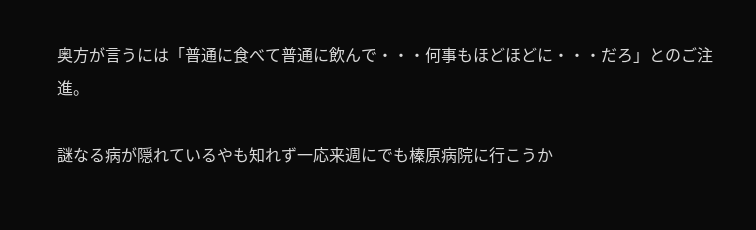奥方が言うには「普通に食べて普通に飲んで・・・何事もほどほどに・・・だろ」とのご注進。

謎なる病が隠れているやも知れず一応来週にでも榛原病院に行こうか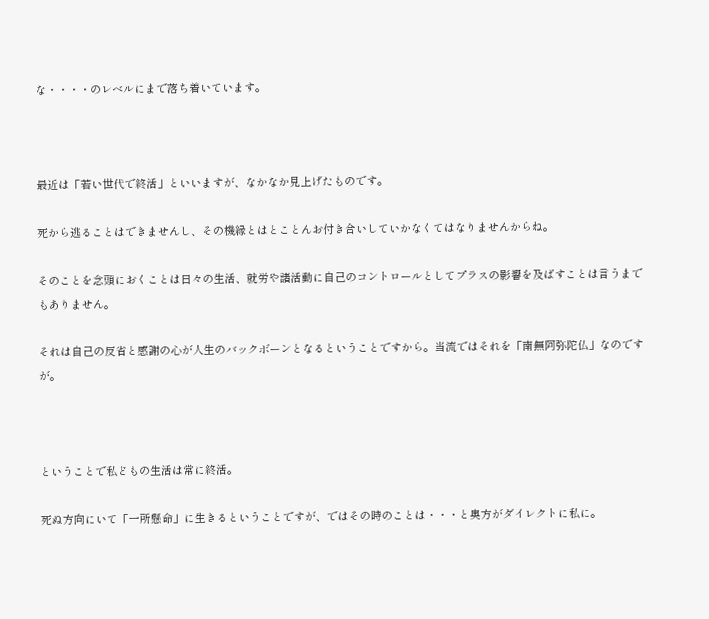な・・・・のレベルにまで落ち着いています。



最近は「若い世代で終活」といいますが、なかなか見上げたものです。

死から逃ることはできませんし、その機縁とはとことんお付き合いしていかなくてはなりませんからね。

そのことを念頭におくことは日々の生活、就労や諸活動に自己のコントロールとしてプラスの影響を及ばすことは言うまでもありません。

それは自己の反省と感謝の心が人生のバックボーンとなるということですから。当流ではそれを「南無阿弥陀仏」なのですが。



ということで私どもの生活は常に終活。

死ぬ方向にいて「一所懸命」に生きるということですが、ではその時のことは・・・と奥方がダイレクトに私に。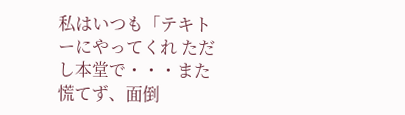私はいつも「テキトーにやってくれ ただし本堂で・・・また慌てず、面倒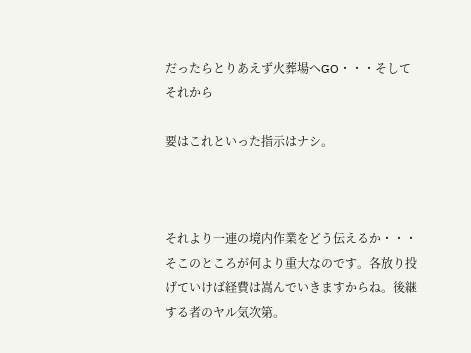だったらとりあえず火葬場へGO・・・そしてそれから

要はこれといった指示はナシ。



それより一連の境内作業をどう伝えるか・・・そこのところが何より重大なのです。各放り投げていけば経費は嵩んでいきますからね。後継する者のヤル気次第。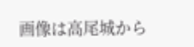画像は高尾城から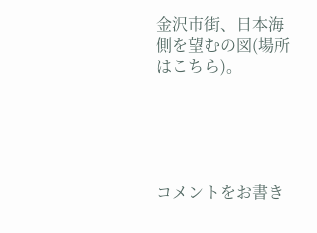金沢市街、日本海側を望むの図(場所はこちら)。





コメントをお書き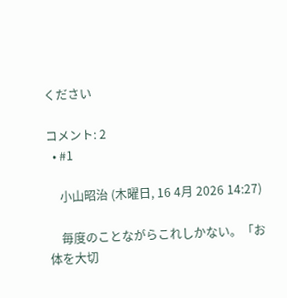ください

コメント: 2
  • #1

    小山昭治 (木曜日, 16 4月 2026 14:27)

    毎度のことながらこれしかない。「お体を大切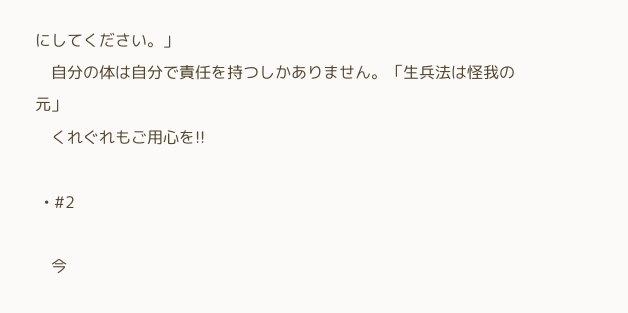にしてください。」
    自分の体は自分で責任を持つしかありません。「生兵法は怪我の元」
    くれぐれもご用心を!!

  • #2

    今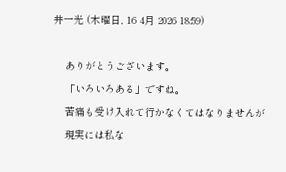井一光 (木曜日, 16 4月 2026 18:59)

    ありがとうございます。
    「いろいろある」ですね。
    苦痛も受け入れて行かなくてはなりませんが
    現実には私な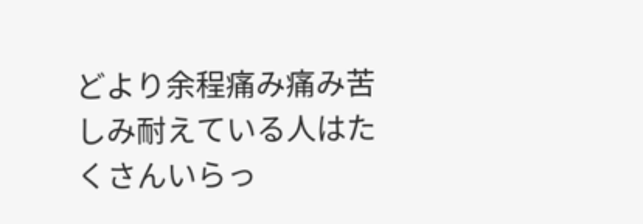どより余程痛み痛み苦しみ耐えている人はたくさんいらっ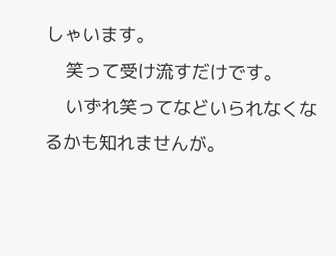しゃいます。
    笑って受け流すだけです。
    いずれ笑ってなどいられなくなるかも知れませんが。